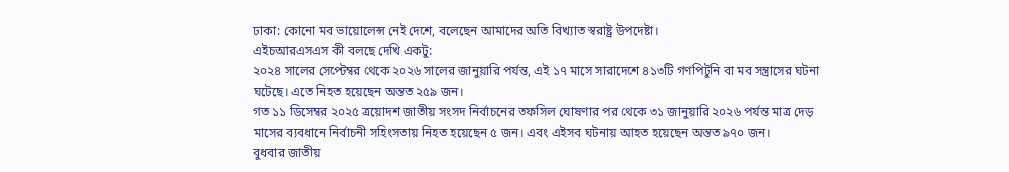ঢাকা: কোনো মব ভায়োলেন্স নেই দেশে, বলেছেন আমাদের অতি বিখ্যাত স্বরাষ্ট্র উপদেষ্টা।
এইচআরএসএস কী বলছে দেখি একটু:
২০২৪ সালের সেপ্টেম্বর থেকে ২০২৬ সালের জানুয়ারি পর্যন্ত, এই ১৭ মাসে সারাদেশে ৪১৩টি গণপিটুনি বা মব সন্ত্রাসের ঘটনা ঘটেছে। এতে নিহত হয়েছেন অন্তত ২৫৯ জন।
গত ১১ ডিসেম্বর ২০২৫ ত্রয়োদশ জাতীয় সংসদ নির্বাচনের তফসিল ঘোষণার পর থেকে ৩১ জানুয়ারি ২০২৬ পর্যন্ত মাত্র দেড় মাসের ব্যবধানে নির্বাচনী সহিংসতায় নিহত হয়েছেন ৫ জন। এবং এইসব ঘটনায় আহত হয়েছেন অন্তত ৯৭০ জন।
বুধবার জাতীয়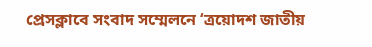প্রেসক্লাবে সংবাদ সম্মেলনে ‘ত্রয়োদশ জাতীয়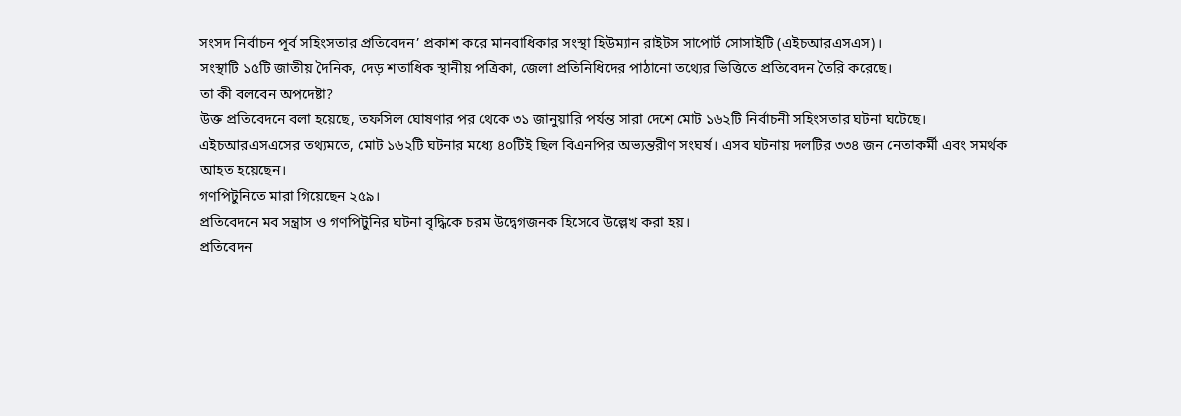সংসদ নির্বাচন পূর্ব সহিংসতার প্রতিবেদন’ প্রকাশ করে মানবাধিকার সংস্থা হিউম্যান রাইটস সাপোর্ট সোসাইটি (এইচআরএসএস)।
সংস্থাটি ১৫টি জাতীয় দৈনিক, দেড় শতাধিক স্থানীয় পত্রিকা, জেলা প্রতিনিধিদের পাঠানো তথ্যের ভিত্তিতে প্রতিবেদন তৈরি করেছে।
তা কী বলবেন অপদেষ্টা?
উক্ত প্রতিবেদনে বলা হয়েছে, তফসিল ঘোষণার পর থেকে ৩১ জানুয়ারি পর্যন্ত সারা দেশে মোট ১৬২টি নির্বাচনী সহিংসতার ঘটনা ঘটেছে।
এইচআরএসএসের তথ্যমতে, মোট ১৬২টি ঘটনার মধ্যে ৪০টিই ছিল বিএনপির অভ্যন্তরীণ সংঘর্ষ। এসব ঘটনায় দলটির ৩৩৪ জন নেতাকর্মী এবং সমর্থক আহত হয়েছেন।
গণপিটুনিতে মারা গিয়েছেন ২৫৯।
প্রতিবেদনে মব সন্ত্রাস ও গণপিটুনির ঘটনা বৃদ্ধিকে চরম উদ্বেগজনক হিসেবে উল্লেখ করা হয়।
প্রতিবেদন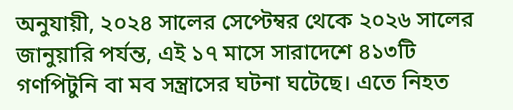অনুযায়ী, ২০২৪ সালের সেপ্টেম্বর থেকে ২০২৬ সালের জানুয়ারি পর্যন্ত, এই ১৭ মাসে সারাদেশে ৪১৩টি গণপিটুনি বা মব সন্ত্রাসের ঘটনা ঘটেছে। এতে নিহত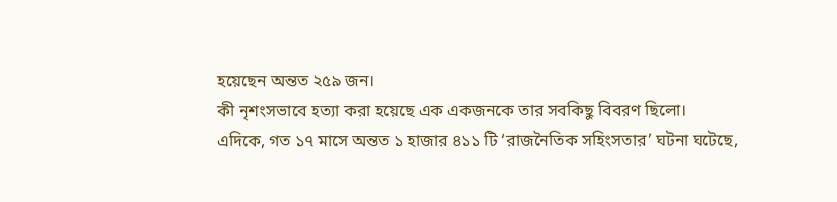হয়েছেন অন্তত ২৫৯ জন।
কী নৃশংসভাবে হত্যা করা হয়েছে এক একজনকে তার সবকিছু বিবরণ ছিলো।
এদিকে, গত ১৭ মাসে অন্তত ১ হাজার ৪১১ টি ‘রাজনৈতিক সহিংসতার’ ঘটনা ঘটেছে,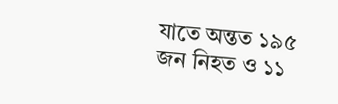যাতে অন্তত ১৯৫ জন নিহত ও ১১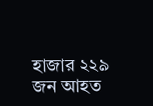হাজার ২২৯ জন আহত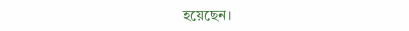হয়েছেন।